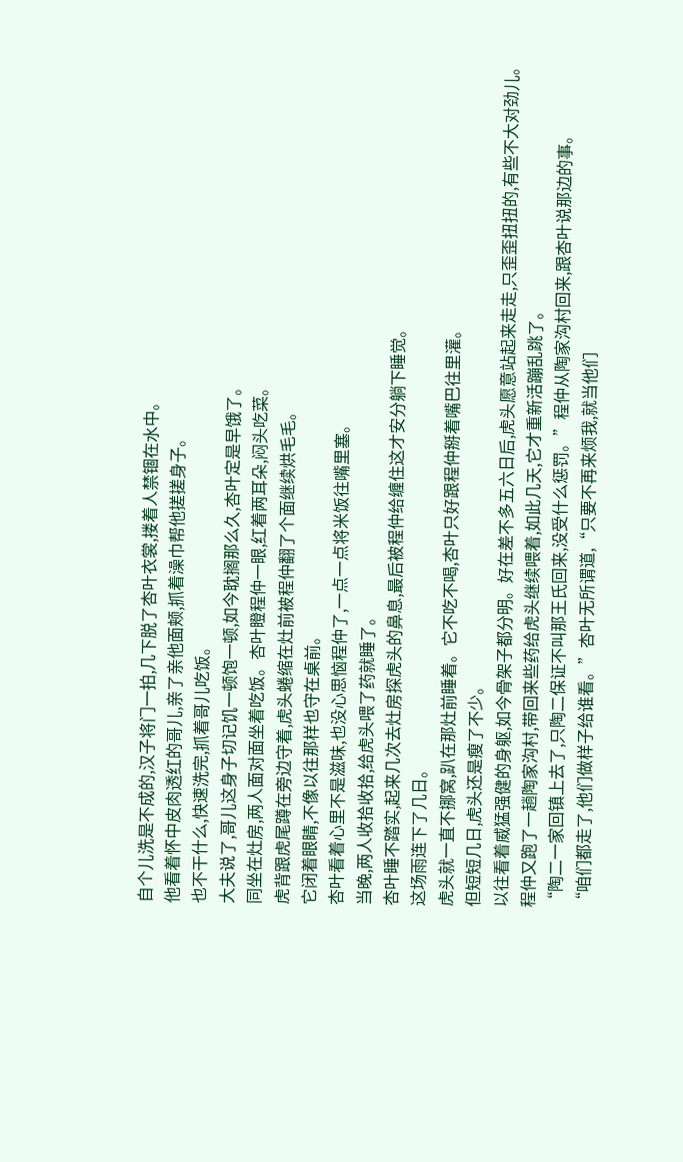自个儿洗是不成的,汉子将门一拍,几下脱了杏叶衣裳,搂着人禁锢在水中。
他看着怀中皮肉透红的哥儿,亲了亲他面颊,抓着澡巾帮他搓搓身子。
也不干什么,快速洗完,抓着哥儿吃饭。
大夫说了,哥儿这身子切记饥一顿饱一顿,如今耽搁那么久,杏叶定是早饿了。
同坐在灶房,两人面对面坐着吃饭。杏叶瞪程仲一眼,红着两耳朵,闷头吃菜。
虎背跟虎尾蹲在旁边守着,虎头蜷缩在灶前被程仲翻了个面继续烘毛毛。
它闭着眼睛,不像以往那样也守在桌前。
杏叶看着心里不是滋味,也没心思恼程仲了,一点一点将米饭往嘴里塞。
当晚,两人收拾收拾,给虎头喂了药就睡了。
杏叶睡不踏实,起来几次去灶房探虎头的鼻息,最后被程仲给缠住这才安分躺下睡觉。
这场雨连下了几日。
虎头就一直不挪窝,趴在那灶前睡着。它不吃不喝,杏叶只好跟程仲掰着嘴巴往里灌。
但短短几日,虎头还是瘦了不少。
以往看着威猛强健的身躯,如今骨架子都分明。好在差不多五六日后,虎头愿意站起来走走,只歪歪扭扭的,有些不大对劲儿。
程仲又跑了一趟陶家沟村,带回来些药给虎头继续喂着,如此几天,它才重新活蹦乱跳了。
“陶二一家回镇上去了,只陶二保证不叫那王氏回来,没受什么惩罚。”程仲从陶家沟村回来,跟杏叶说那边的事。
“咱们都走了,他们做样子给谁看。”杏叶无所谓道,“只要不再来烦我,就当他们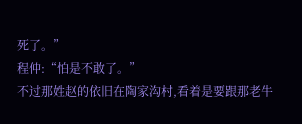死了。”
程仲:“怕是不敢了。”
不过那姓赵的依旧在陶家沟村,看着是要跟那老牛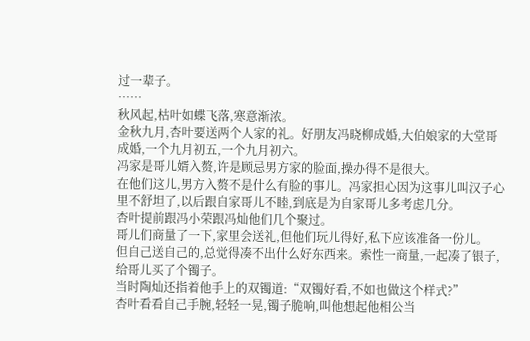过一辈子。
……
秋风起,枯叶如蝶飞落,寒意渐浓。
金秋九月,杏叶要送两个人家的礼。好朋友冯晓柳成婚,大伯娘家的大堂哥成婚,一个九月初五,一个九月初六。
冯家是哥儿婿入赘,许是顾忌男方家的脸面,操办得不是很大。
在他们这儿,男方入赘不是什么有脸的事儿。冯家担心因为这事儿叫汉子心里不舒坦了,以后跟自家哥儿不睦,到底是为自家哥儿多考虑几分。
杏叶提前跟冯小荣跟冯灿他们几个聚过。
哥儿们商量了一下,家里会送礼,但他们玩儿得好,私下应该准备一份儿。
但自己送自己的,总觉得凑不出什么好东西来。索性一商量,一起凑了银子,给哥儿买了个镯子。
当时陶灿还指着他手上的双镯道:“双镯好看,不如也做这个样式?”
杏叶看看自己手腕,轻轻一晃,镯子脆响,叫他想起他相公当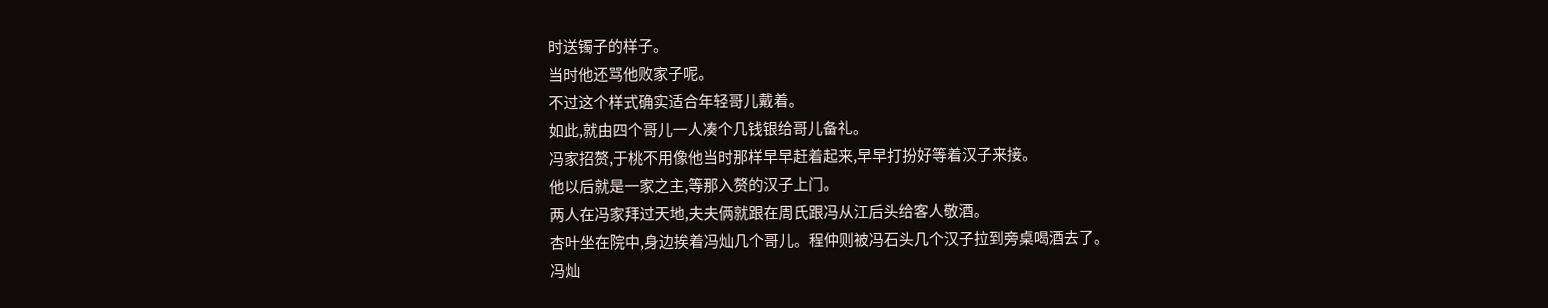时送镯子的样子。
当时他还骂他败家子呢。
不过这个样式确实适合年轻哥儿戴着。
如此,就由四个哥儿一人凑个几钱银给哥儿备礼。
冯家招赘,于桃不用像他当时那样早早赶着起来,早早打扮好等着汉子来接。
他以后就是一家之主,等那入赘的汉子上门。
两人在冯家拜过天地,夫夫俩就跟在周氏跟冯从江后头给客人敬酒。
杏叶坐在院中,身边挨着冯灿几个哥儿。程仲则被冯石头几个汉子拉到旁桌喝酒去了。
冯灿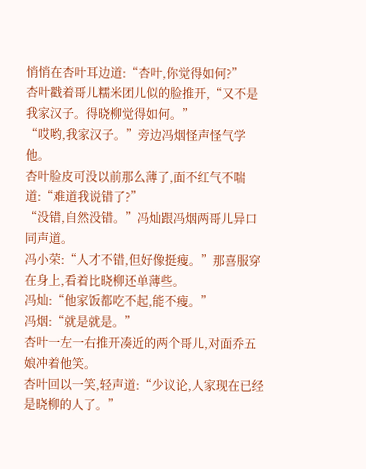悄悄在杏叶耳边道:“杏叶,你觉得如何?”
杏叶戳着哥儿糯米团儿似的脸推开,“又不是我家汉子。得晓柳觉得如何。”
“哎哟,我家汉子。”旁边冯烟怪声怪气学他。
杏叶脸皮可没以前那么薄了,面不红气不喘道:“难道我说错了?”
“没错,自然没错。”冯灿跟冯烟两哥儿异口同声道。
冯小荣:“人才不错,但好像挺瘦。”那喜服穿在身上,看着比晓柳还单薄些。
冯灿:“他家饭都吃不起,能不瘦。”
冯烟:“就是就是。”
杏叶一左一右推开凑近的两个哥儿,对面乔五娘冲着他笑。
杏叶回以一笑,轻声道:“少议论,人家现在已经是晓柳的人了。”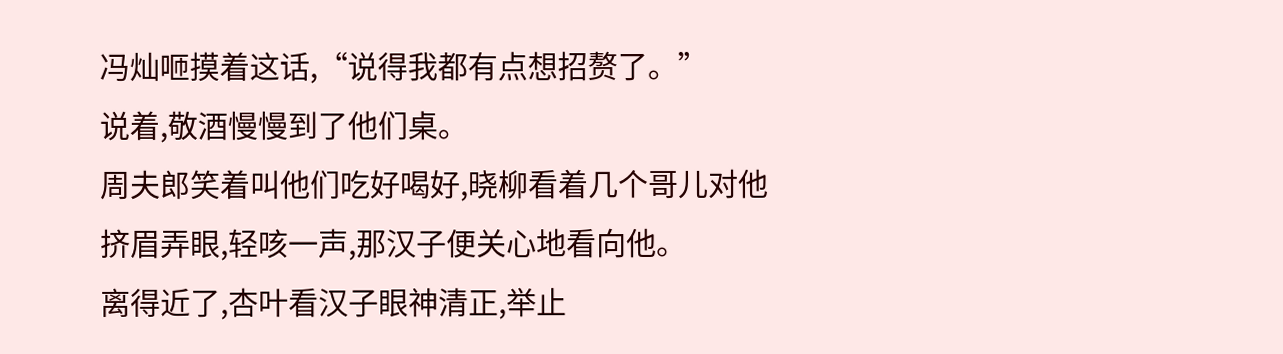冯灿咂摸着这话,“说得我都有点想招赘了。”
说着,敬酒慢慢到了他们桌。
周夫郎笑着叫他们吃好喝好,晓柳看着几个哥儿对他挤眉弄眼,轻咳一声,那汉子便关心地看向他。
离得近了,杏叶看汉子眼神清正,举止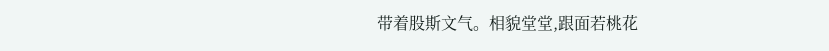带着股斯文气。相貌堂堂,跟面若桃花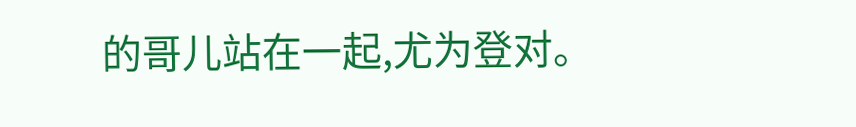的哥儿站在一起,尤为登对。